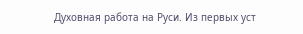Духовная работа на Руси. Из первых уст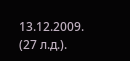13.12.2009. (27 л.д.).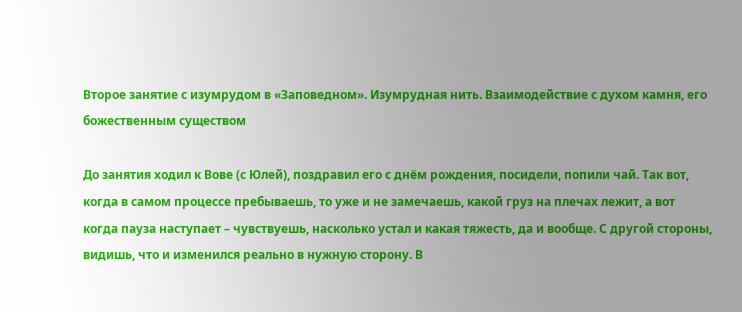Второе занятие с изумрудом в «Заповедном». Изумрудная нить. Взаимодействие с духом камня, его божественным существом

До занятия ходил к Вове (с Юлей), поздравил его с днём рождения, посидели, попили чай. Так вот, когда в самом процессе пребываешь, то уже и не замечаешь, какой груз на плечах лежит, а вот когда пауза наступает – чувствуешь, насколько устал и какая тяжесть, да и вообще. С другой стороны, видишь, что и изменился реально в нужную сторону. В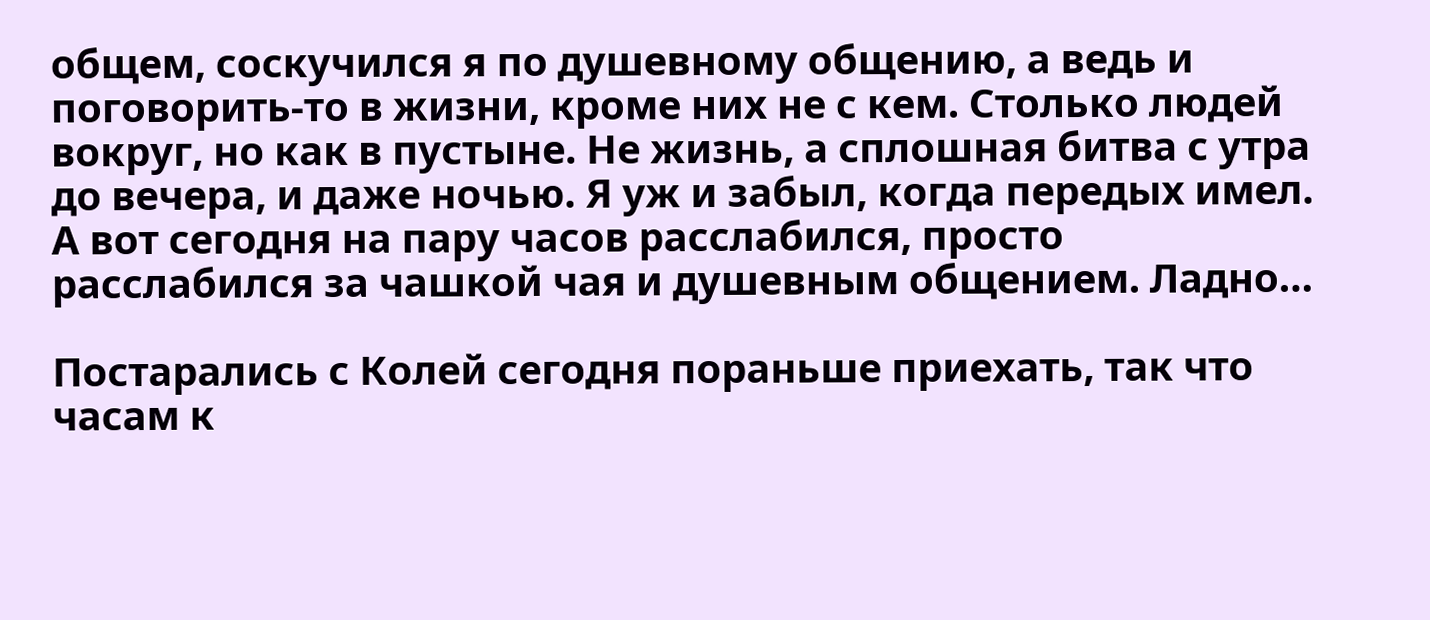общем, соскучился я по душевному общению, а ведь и поговорить-то в жизни, кроме них не с кем. Столько людей вокруг, но как в пустыне. Не жизнь, а сплошная битва с утра до вечера, и даже ночью. Я уж и забыл, когда передых имел. А вот сегодня на пару часов расслабился, просто расслабился за чашкой чая и душевным общением. Ладно…

Постарались с Колей сегодня пораньше приехать, так что часам к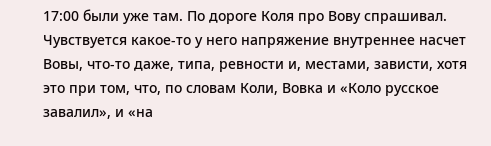17:00 были уже там. По дороге Коля про Вову спрашивал. Чувствуется какое-то у него напряжение внутреннее насчет Вовы, что-то даже, типа, ревности и, местами, зависти, хотя это при том, что, по словам Коли, Вовка и «Коло русское завалил», и «на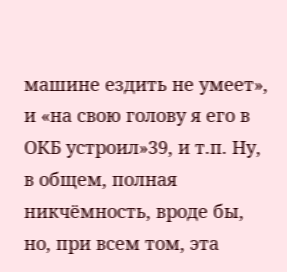машине ездить не умеет», и «на свою голову я его в ОКБ устроил»39, и т.п. Ну, в общем, полная никчёмность, вроде бы, но, при всем том, эта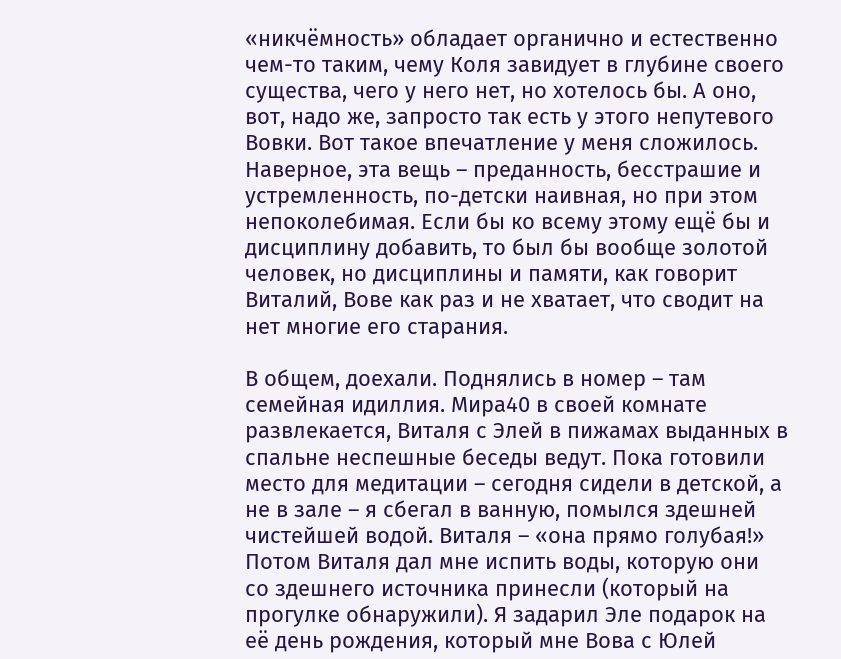«никчёмность» обладает органично и естественно чем-то таким, чему Коля завидует в глубине своего существа, чего у него нет, но хотелось бы. А оно, вот, надо же, запросто так есть у этого непутевого Вовки. Вот такое впечатление у меня сложилось. Наверное, эта вещь – преданность, бесстрашие и устремленность, по-детски наивная, но при этом непоколебимая. Если бы ко всему этому ещё бы и дисциплину добавить, то был бы вообще золотой человек, но дисциплины и памяти, как говорит Виталий, Вове как раз и не хватает, что сводит на нет многие его старания.

В общем, доехали. Поднялись в номер – там семейная идиллия. Мира40 в своей комнате развлекается, Виталя с Элей в пижамах выданных в спальне неспешные беседы ведут. Пока готовили место для медитации – сегодня сидели в детской, а не в зале – я сбегал в ванную, помылся здешней чистейшей водой. Виталя – «она прямо голубая!» Потом Виталя дал мне испить воды, которую они со здешнего источника принесли (который на прогулке обнаружили). Я задарил Эле подарок на её день рождения, который мне Вова с Юлей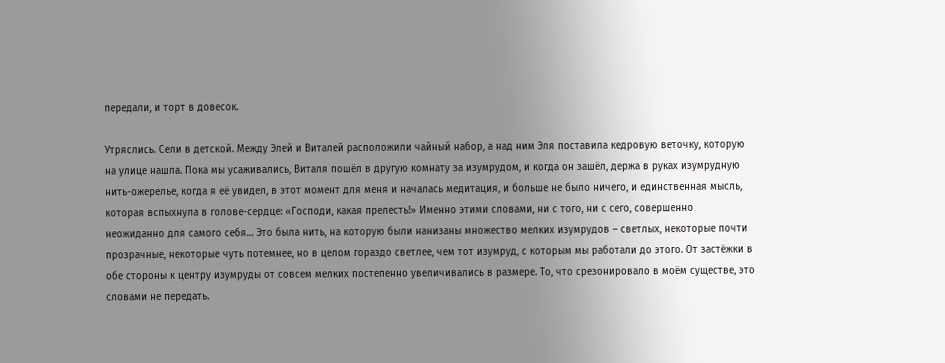передали, и торт в довесок.

Утряслись. Сели в детской. Между Элей и Виталей расположили чайный набор, а над ним Эля поставила кедровую веточку, которую на улице нашла. Пока мы усаживались, Виталя пошёл в другую комнату за изумрудом, и когда он зашёл, держа в руках изумрудную нить-ожерелье, когда я её увидел, в этот момент для меня и началась медитация, и больше не было ничего, и единственная мысль, которая вспыхнула в голове-сердце: «Господи, какая прелесть!» Именно этими словами, ни с того, ни с сего, совершенно неожиданно для самого себя… Это была нить, на которую были нанизаны множество мелких изумрудов – светлых, некоторые почти прозрачные, некоторые чуть потемнее, но в целом гораздо светлее, чем тот изумруд, с которым мы работали до этого. От застёжки в обе стороны к центру изумруды от совсем мелких постепенно увеличивались в размере. То, что срезонировало в моём существе, это словами не передать.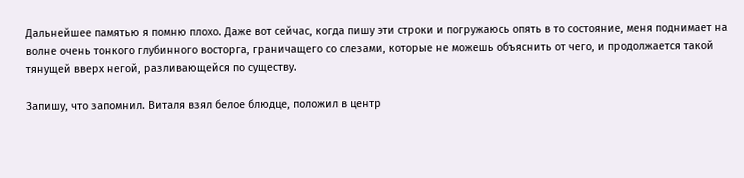Дальнейшее памятью я помню плохо. Даже вот сейчас, когда пишу эти строки и погружаюсь опять в то состояние, меня поднимает на волне очень тонкого глубинного восторга, граничащего со слезами, которые не можешь объяснить от чего, и продолжается такой тянущей вверх негой, разливающейся по существу.

Запишу, что запомнил. Виталя взял белое блюдце, положил в центр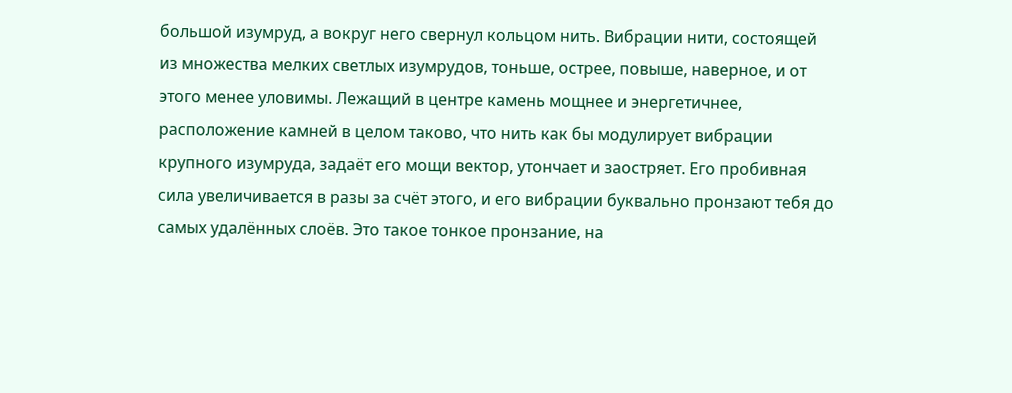большой изумруд, а вокруг него свернул кольцом нить. Вибрации нити, состоящей из множества мелких светлых изумрудов, тоньше, острее, повыше, наверное, и от этого менее уловимы. Лежащий в центре камень мощнее и энергетичнее, расположение камней в целом таково, что нить как бы модулирует вибрации крупного изумруда, задаёт его мощи вектор, утончает и заостряет. Его пробивная сила увеличивается в разы за счёт этого, и его вибрации буквально пронзают тебя до самых удалённых слоёв. Это такое тонкое пронзание, на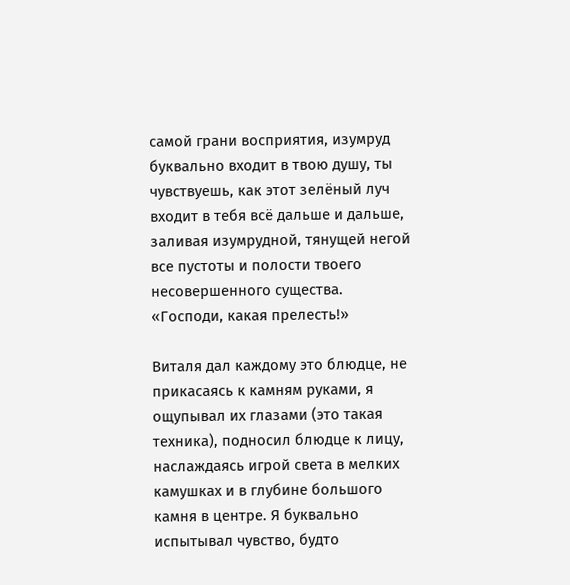самой грани восприятия, изумруд буквально входит в твою душу, ты чувствуешь, как этот зелёный луч входит в тебя всё дальше и дальше, заливая изумрудной, тянущей негой все пустоты и полости твоего несовершенного существа. «Господи, какая прелесть!»

Виталя дал каждому это блюдце, не прикасаясь к камням руками, я ощупывал их глазами (это такая техника), подносил блюдце к лицу, наслаждаясь игрой света в мелких камушках и в глубине большого камня в центре. Я буквально испытывал чувство, будто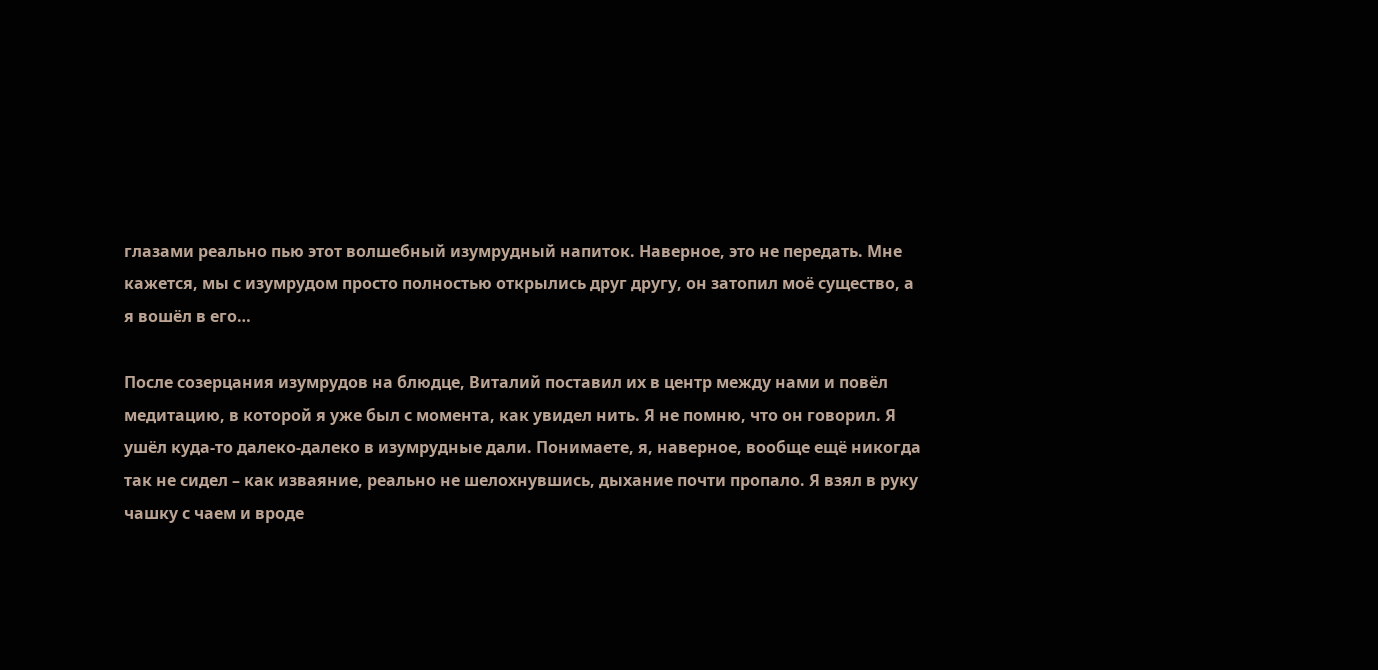глазами реально пью этот волшебный изумрудный напиток. Наверное, это не передать. Мне кажется, мы с изумрудом просто полностью открылись друг другу, он затопил моё существо, а я вошёл в его…

После созерцания изумрудов на блюдце, Виталий поставил их в центр между нами и повёл медитацию, в которой я уже был с момента, как увидел нить. Я не помню, что он говорил. Я ушёл куда-то далеко-далеко в изумрудные дали. Понимаете, я, наверное, вообще ещё никогда так не сидел – как изваяние, реально не шелохнувшись, дыхание почти пропало. Я взял в руку чашку с чаем и вроде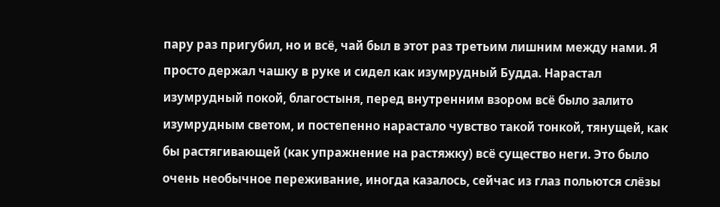пару раз пригубил, но и всё, чай был в этот раз третьим лишним между нами. Я просто держал чашку в руке и сидел как изумрудный Будда. Нарастал изумрудный покой, благостыня, перед внутренним взором всё было залито изумрудным светом, и постепенно нарастало чувство такой тонкой, тянущей, как бы растягивающей (как упражнение на растяжку) всё существо неги. Это было очень необычное переживание, иногда казалось, сейчас из глаз польются слёзы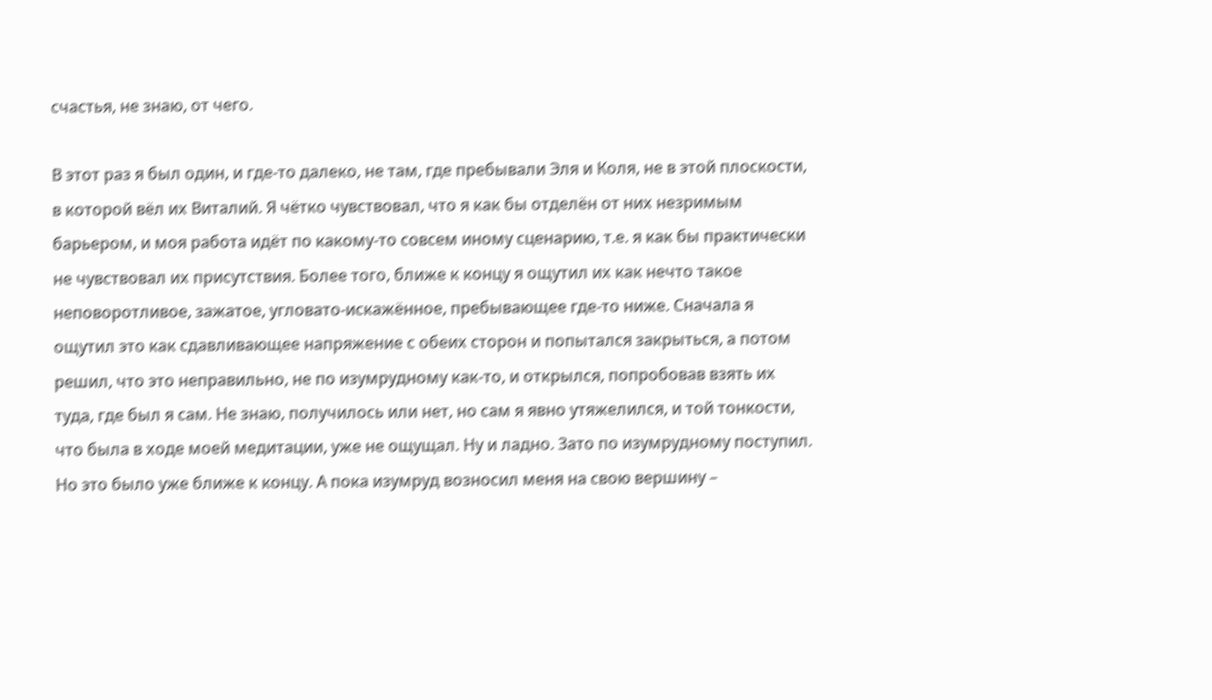счастья, не знаю, от чего.

В этот раз я был один, и где-то далеко, не там, где пребывали Эля и Коля, не в этой плоскости, в которой вёл их Виталий. Я чётко чувствовал, что я как бы отделён от них незримым барьером, и моя работа идёт по какому-то совсем иному сценарию, т.е. я как бы практически не чувствовал их присутствия. Более того, ближе к концу я ощутил их как нечто такое неповоротливое, зажатое, угловато-искажённое, пребывающее где-то ниже. Сначала я ощутил это как сдавливающее напряжение с обеих сторон и попытался закрыться, а потом решил, что это неправильно, не по изумрудному как-то, и открылся, попробовав взять их туда, где был я сам. Не знаю, получилось или нет, но сам я явно утяжелился, и той тонкости, что была в ходе моей медитации, уже не ощущал. Ну и ладно. Зато по изумрудному поступил. Но это было уже ближе к концу. А пока изумруд возносил меня на свою вершину –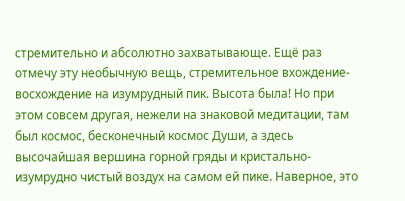стремительно и абсолютно захватывающе. Ещё раз отмечу эту необычную вещь, стремительное вхождение-восхождение на изумрудный пик. Высота была! Но при этом совсем другая, нежели на знаковой медитации, там был космос, бесконечный космос Души, а здесь высочайшая вершина горной гряды и кристально-изумрудно чистый воздух на самом ей пике. Наверное, это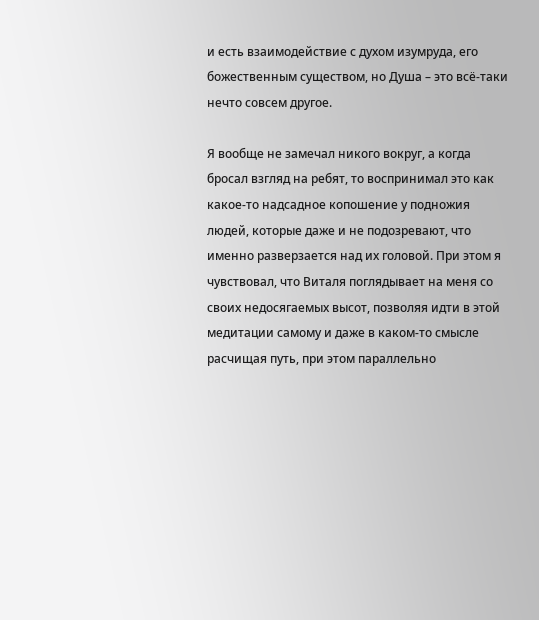и есть взаимодействие с духом изумруда, его божественным существом, но Душа – это всё-таки нечто совсем другое.

Я вообще не замечал никого вокруг, а когда бросал взгляд на ребят, то воспринимал это как какое-то надсадное копошение у подножия людей, которые даже и не подозревают, что именно разверзается над их головой. При этом я чувствовал, что Виталя поглядывает на меня со своих недосягаемых высот, позволяя идти в этой медитации самому и даже в каком-то смысле расчищая путь, при этом параллельно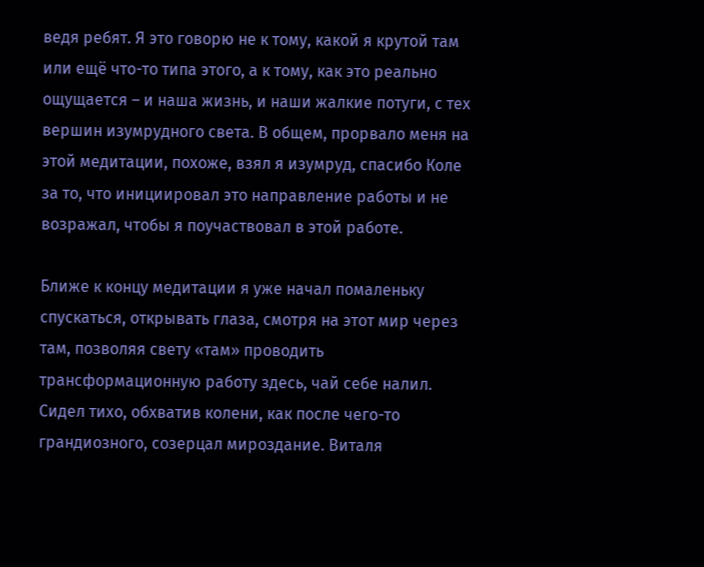ведя ребят. Я это говорю не к тому, какой я крутой там или ещё что-то типа этого, а к тому, как это реально ощущается – и наша жизнь, и наши жалкие потуги, с тех вершин изумрудного света. В общем, прорвало меня на этой медитации, похоже, взял я изумруд, спасибо Коле за то, что инициировал это направление работы и не возражал, чтобы я поучаствовал в этой работе.

Ближе к концу медитации я уже начал помаленьку спускаться, открывать глаза, смотря на этот мир через там, позволяя свету «там» проводить трансформационную работу здесь, чай себе налил. Сидел тихо, обхватив колени, как после чего-то грандиозного, созерцал мироздание. Виталя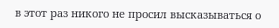в этот раз никого не просил высказываться о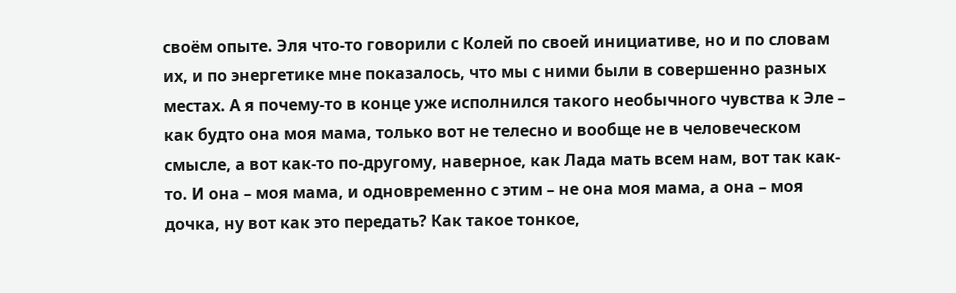своём опыте. Эля что-то говорили с Колей по своей инициативе, но и по словам их, и по энергетике мне показалось, что мы с ними были в совершенно разных местах. А я почему-то в конце уже исполнился такого необычного чувства к Эле – как будто она моя мама, только вот не телесно и вообще не в человеческом смысле, а вот как-то по-другому, наверное, как Лада мать всем нам, вот так как-то. И она – моя мама, и одновременно с этим – не она моя мама, а она – моя дочка, ну вот как это передать? Как такое тонкое,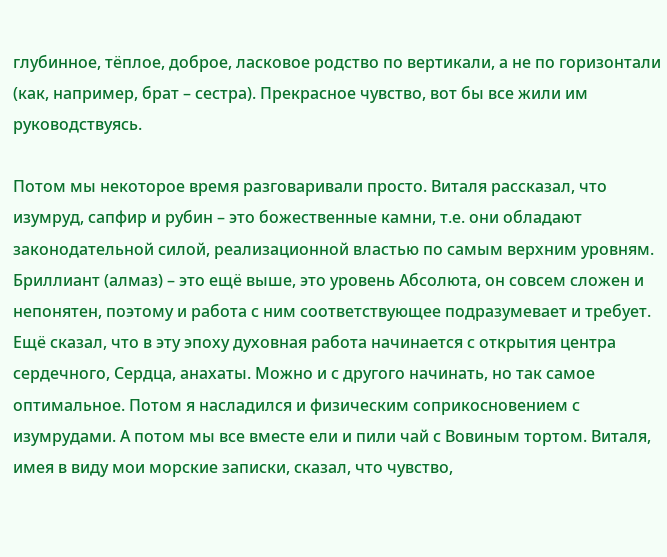глубинное, тёплое, доброе, ласковое родство по вертикали, а не по горизонтали (как, например, брат – сестра). Прекрасное чувство, вот бы все жили им руководствуясь.

Потом мы некоторое время разговаривали просто. Виталя рассказал, что изумруд, сапфир и рубин – это божественные камни, т.е. они обладают законодательной силой, реализационной властью по самым верхним уровням. Бриллиант (алмаз) – это ещё выше, это уровень Абсолюта, он совсем сложен и непонятен, поэтому и работа с ним соответствующее подразумевает и требует. Ещё сказал, что в эту эпоху духовная работа начинается с открытия центра сердечного, Сердца, анахаты. Можно и с другого начинать, но так самое оптимальное. Потом я насладился и физическим соприкосновением с изумрудами. А потом мы все вместе ели и пили чай с Вовиным тортом. Виталя, имея в виду мои морские записки, сказал, что чувство,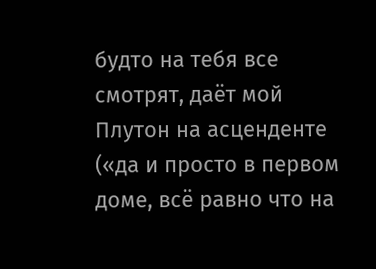будто на тебя все смотрят, даёт мой Плутон на асценденте («да и просто в первом доме, всё равно что на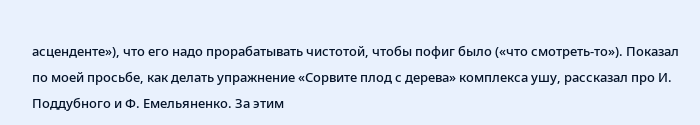асценденте»), что его надо прорабатывать чистотой, чтобы пофиг было («что смотреть-то»). Показал по моей просьбе, как делать упражнение «Сорвите плод с дерева» комплекса ушу, рассказал про И. Поддубного и Ф. Емельяненко. За этим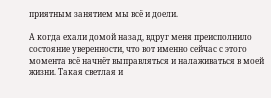приятным занятием мы всё и доели.

А когда ехали домой назад, вдруг меня преисполнило состояние уверенности, что вот именно сейчас с этого момента всё начнёт выправляться и налаживаться в моей жизни. Такая светлая и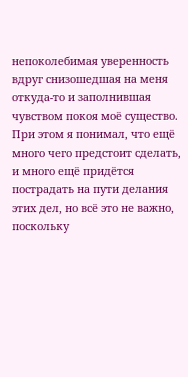непоколебимая уверенность вдруг снизошедшая на меня откуда-то и заполнившая чувством покоя моё существо. При этом я понимал, что ещё много чего предстоит сделать, и много ещё придётся пострадать на пути делания этих дел, но всё это не важно, поскольку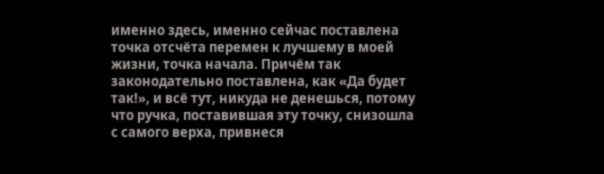именно здесь, именно сейчас поставлена точка отсчёта перемен к лучшему в моей жизни, точка начала. Причём так законодательно поставлена, как «Да будет так!», и всё тут, никуда не денешься, потому что ручка, поставившая эту точку, снизошла с самого верха, привнеся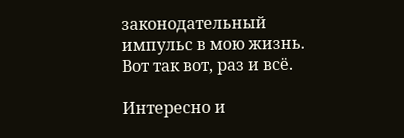законодательный импульс в мою жизнь. Вот так вот, раз и всё.

Интересно и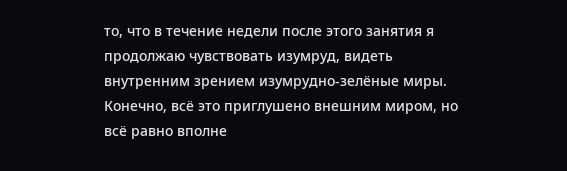то, что в течение недели после этого занятия я продолжаю чувствовать изумруд, видеть внутренним зрением изумрудно-зелёные миры. Конечно, всё это приглушено внешним миром, но всё равно вполне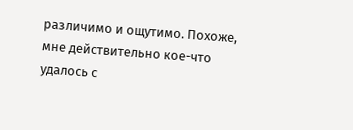различимо и ощутимо. Похоже, мне действительно кое-что удалось с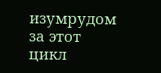изумрудом за этот цикл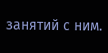занятий с ним.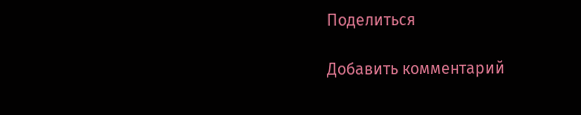Поделиться

Добавить комментарий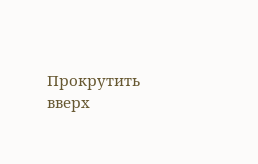Прокрутить вверх